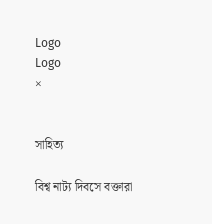Logo
Logo
×


সাহিত্য

বিশ্ব নাট্য দিবসে বক্তারা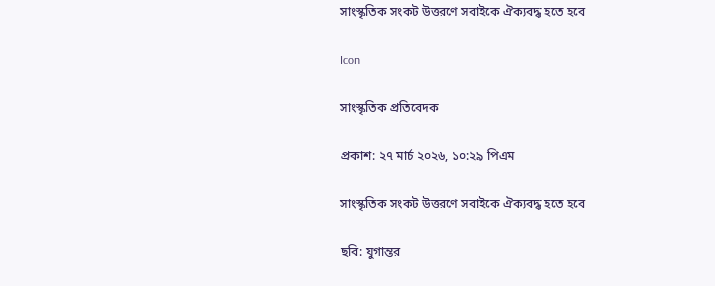সাংস্কৃতিক সংকট উত্তরণে সবাইকে ঐক্যবদ্ধ হতে হবে

Icon

সাংস্কৃতিক প্রতিবেদক

প্রকাশ: ২৭ মার্চ ২০২৬, ১০:২৯ পিএম

সাংস্কৃতিক সংকট উত্তরণে সবাইকে ঐক্যবদ্ধ হতে হবে

ছবি: যুগান্তর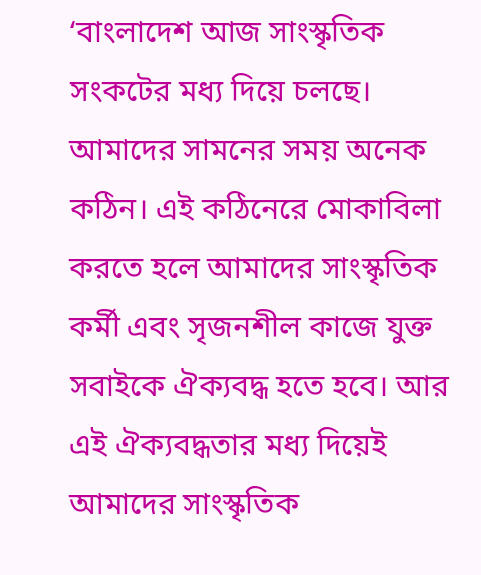‘বাংলাদেশ আজ সাংস্কৃতিক সংকটের মধ্য দিয়ে চলছে। আমাদের সামনের সময় অনেক কঠিন। এই কঠিনেরে মোকাবিলা করতে হলে আমাদের সাংস্কৃতিক কর্মী এবং সৃজনশীল কাজে যুক্ত সবাইকে ঐক্যবদ্ধ হতে হবে। আর এই ঐক্যবদ্ধতার মধ্য দিয়েই আমাদের সাংস্কৃতিক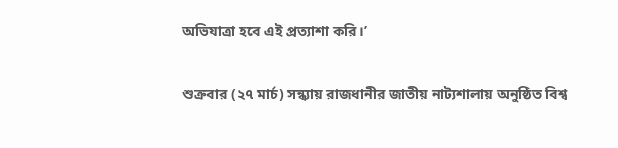অভিযাত্রা হবে এই প্রত্যাশা করি।’

শুক্রবার (২৭ মার্চ) সন্ধ্যায় রাজধানীর জাতীয় নাট্যশালায় অনুষ্ঠিত বিশ্ব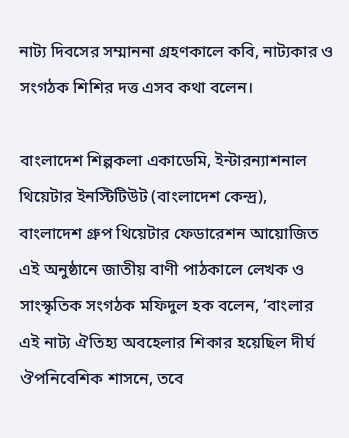নাট্য দিবসের সম্মাননা গ্রহণকালে কবি, নাট্যকার ও সংগঠক শিশির দত্ত এসব কথা বলেন।

বাংলাদেশ শিল্পকলা একাডেমি, ইন্টারন্যাশনাল থিয়েটার ইনস্টিটিউট (বাংলাদেশ কেন্দ্র), বাংলাদেশ গ্রুপ থিয়েটার ফেডারেশন আয়োজিত এই অনুষ্ঠানে জাতীয় বাণী পাঠকালে লেখক ও সাংস্কৃতিক সংগঠক মফিদুল হক বলেন, ‘বাংলার এই নাট্য ঐতিহ্য অবহেলার শিকার হয়েছিল দীর্ঘ ঔপনিবেশিক শাসনে, তবে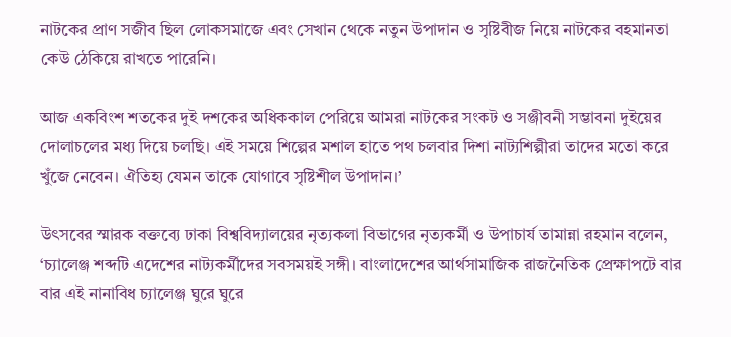নাটকের প্রাণ সজীব ছিল লোকসমাজে এবং সেখান থেকে নতুন উপাদান ও সৃষ্টিবীজ নিয়ে নাটকের বহমানতা কেউ ঠেকিয়ে রাখতে পারেনি।

আজ একবিংশ শতকের দুই দশকের অধিককাল পেরিয়ে আমরা নাটকের সংকট ও সঞ্জীবনী সম্ভাবনা দুইয়ের দোলাচলের মধ্য দিয়ে চলছি। এই সময়ে শিল্পের মশাল হাতে পথ চলবার দিশা নাট্যশিল্পীরা তাদের মতো করে খুঁজে নেবেন। ঐতিহ্য যেমন তাকে যোগাবে সৃষ্টিশীল উপাদান।’

উৎসবের স্মারক বক্তব্যে ঢাকা বিশ্ববিদ্যালয়ের নৃত্যকলা বিভাগের নৃত্যকর্মী ও উপাচার্য তামান্না রহমান বলেন, ‘চ্যালেঞ্জ শব্দটি এদেশের নাট্যকর্মীদের সবসময়ই সঙ্গী। বাংলাদেশের আর্থসামাজিক রাজনৈতিক প্রেক্ষাপটে বার বার এই নানাবিধ চ্যালেঞ্জ ঘুরে ঘুরে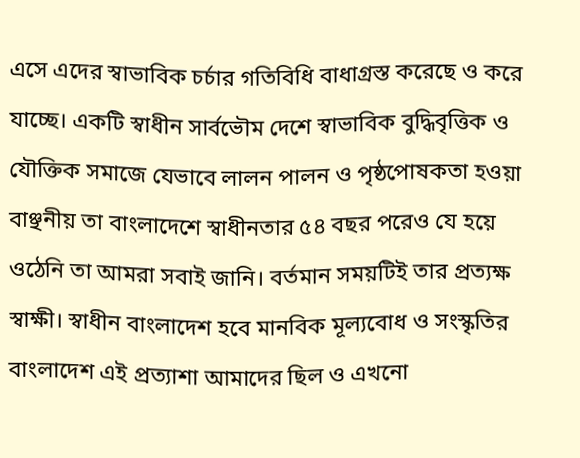এসে এদের স্বাভাবিক চর্চার গতিবিধি বাধাগ্রস্ত করেছে ও করে যাচ্ছে। একটি স্বাধীন সার্বভৌম দেশে স্বাভাবিক বুদ্ধিবৃত্তিক ও যৌক্তিক সমাজে যেভাবে লালন পালন ও পৃষ্ঠপোষকতা হওয়া বাঞ্ছনীয় তা বাংলাদেশে স্বাধীনতার ৫৪ বছর পরেও যে হয়ে ওঠেনি তা আমরা সবাই জানি। বর্তমান সময়টিই তার প্রত্যক্ষ স্বাক্ষী। স্বাধীন বাংলাদেশ হবে মানবিক মূল্যবোধ ও সংস্কৃতির বাংলাদেশ এই প্রত্যাশা আমাদের ছিল ও এখনো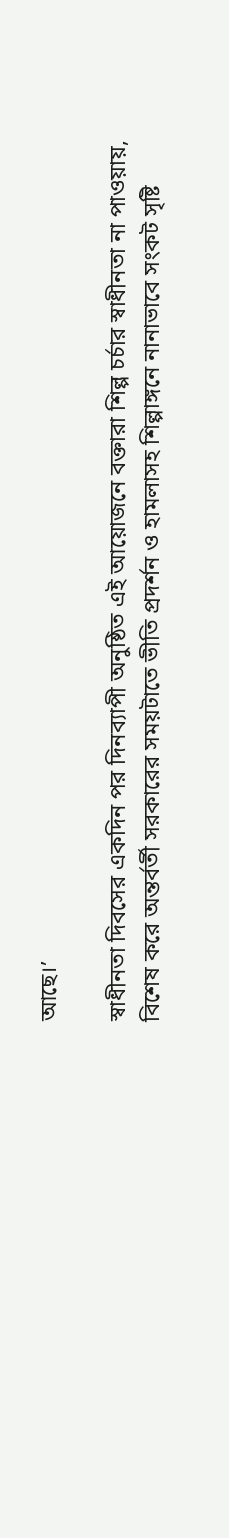আছে।’

স্বাধীনতা দিবসের একদিন পর দিনব্যাপী অনুষ্ঠিত এই আয়োজনে বক্তারা শিল্প চর্চার স্বাধীনতা না পাওয়ায়, বিশেষ করে অন্তর্বর্তী সরকারের সময়টাতে ভীতি প্রদর্শন ও হামলাসহ শিল্পাঙ্গনে নানাভাবে সংকট সৃষ্টি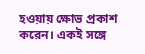হওয়ায় ক্ষোভ প্রকাশ করেন। একই সঙ্গে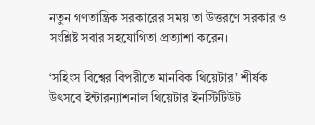নতুন গণতান্ত্রিক সরকারের সময় তা উত্তরণে সরকার ও সংশ্লিষ্ট সবার সহযোগিতা প্রত্যাশা করেন।

‘সহিংস বিশ্বের বিপরীতে মানবিক থিয়েটার’ শীর্ষক উৎসবে ইন্টারন্যাশনাল থিয়েটার ইনস্টিটিউট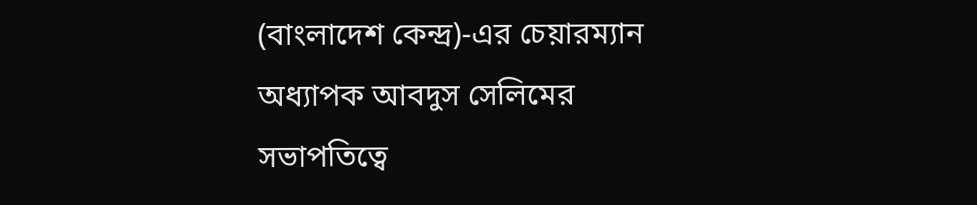(বাংলাদেশ কেন্দ্র)-এর চেয়ারম্যান অধ্যাপক আবদুস সেলিমের সভাপতিত্বে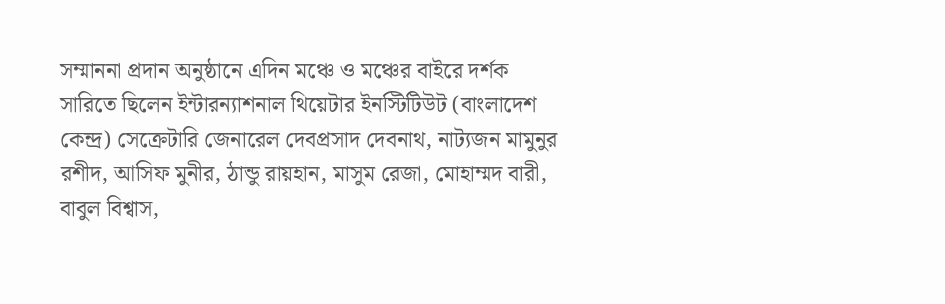সম্মাননা প্রদান অনুষ্ঠানে এদিন মঞ্চে ও মঞ্চের বাইরে দর্শক সারিতে ছিলেন ইন্টারন্যাশনাল থিয়েটার ইনস্টিটিউট (বাংলাদেশ কেন্দ্র) সেক্রেটারি জেনারেল দেবপ্রসাদ দেবনাথ, নাট্যজন মামুনুর রশীদ, আসিফ মুনীর, ঠান্ডু রায়হান, মাসুম রেজা, মোহাম্মদ বারী, বাবুল বিশ্বাস,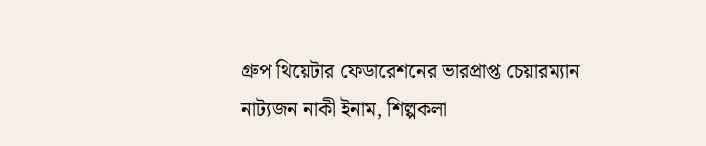গ্রুপ থিয়েটার ফেডারেশনের ভারপ্রাপ্ত চেয়ারম্যান নাট্যজন নাকী ইনাম, শিল্পকলা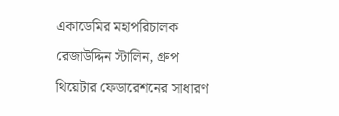একাডেমির মহাপরিচালক রেজাউদ্দিন স্টালিন, গ্রুপ থিয়েটার ফেডারেশনের সাধারণ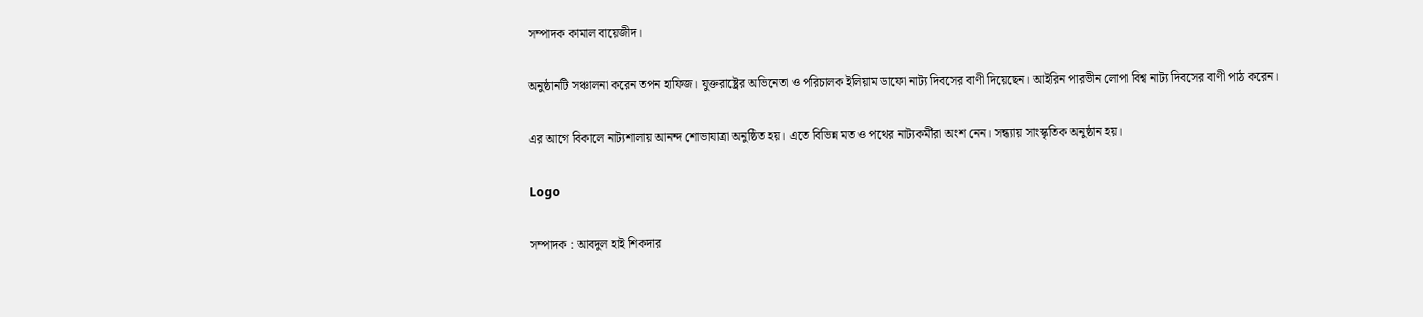সম্পাদক কামাল বায়েজীদ।

অনুষ্ঠানটি সঞ্চালনা করেন তপন হাফিজ। যুক্তরাষ্ট্রের অভিনেতা ও পরিচালক ইলিয়াম ডাফো নাট্য দিবসের বাণী দিয়েছেন। আইরিন পারভীন লোপা বিশ্ব নাট্য দিবসের বাণী পাঠ করেন।

এর আগে বিকালে নাট্যশালায় আনন্দ শোভাযাত্রা অনুষ্ঠিত হয়। এতে বিভিন্ন মত ও পথের নাট্যকর্মীরা অংশ নেন। সন্ধ্যায় সাংস্কৃতিক অনুষ্ঠান হয়।

Logo

সম্পাদক : আবদুল হাই শিকদার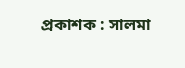প্রকাশক : সালমা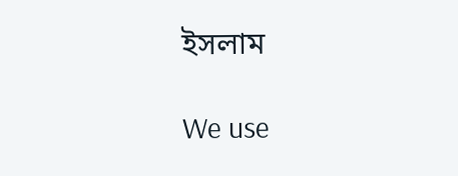ইসলাম

We use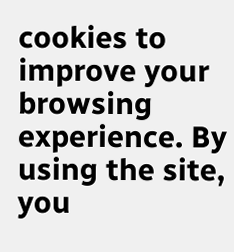cookies to improve your browsing experience. By using the site, you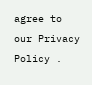agree to our Privacy Policy .